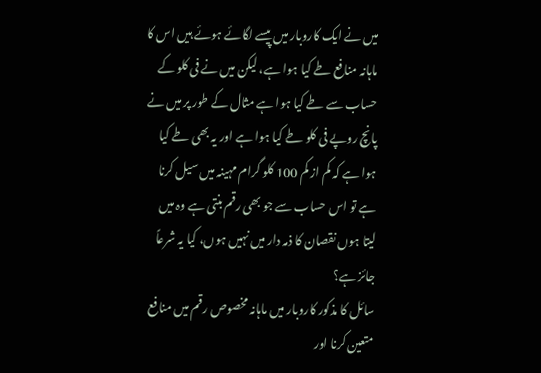میں نے ایک کاروبار میں پیسے لگائے ہوئے ہیں اس کا ماہانہ منافع طے کیا ہوا ہے، لیکن میں نے فی کلو کے حساب سے طے کیا ہوا ہے مثال کے طور پر میں نے پانچ روپے فی کلو طے کیا ہوا ہے اور یہ بھی طے کیا ہوا ہے کہ کم از کم 100 کلو گرام مہینہ میں سیل کرنا ہے تو اس حساب سے جو بھی رقم بنتی ہے وہ میں لیتا ہوں نقصان کا ذمہ دار میں نہیں ہوں، کیا یہ شرعاً جائز ہے؟
سائل کا مذکور کاروبار میں ماہانہ مخصوص رقم میں منافع متعین کرنا اور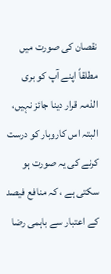نقصان کی صورت میں مطلقاً اپنے آپ کو بری الذمہ قرار دینا جائز نہیں، البتہ اس کاروبار کو درست کرنے کی یہ صورت ہو سکتی ہے ، کہ منافع فیصد کے اعتبار سے باہمی رضا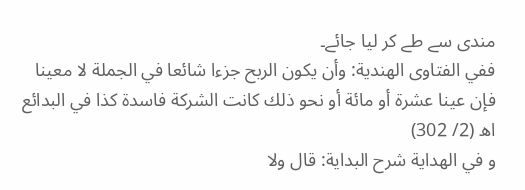مندی سے طے کر لیا جائے۔
ففي الفتاوى الهندية: وأن يكون الربح جزءا شائعا في الجملة لا معينا فإن عينا عشرة أو مائة أو نحو ذلك كانت الشركة فاسدة كذا في البدائع اھ (2/ 302)
و في الهداية شرح البداية: قال ولا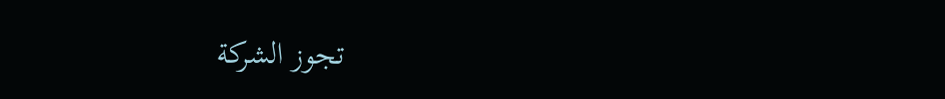تجوز الشركة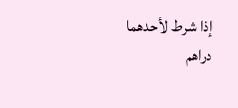إذا شرط لأحدهما دراهم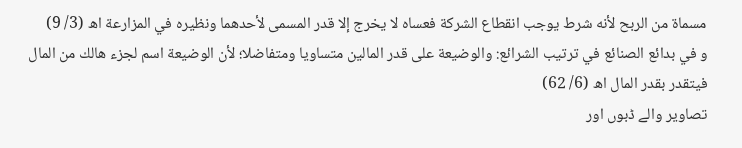مسماة من الربح لأنه شرط يوجب انقطاع الشركة فعساه لا يخرج إلا قدر المسمى لأحدهما ونظيره في المزارعة اھ (3/ 9)
و في بدائع الصنائع في ترتيب الشرائع: والوضيعة على قدر المالين متساويا ومتفاضلا؛ لأن الوضيعة اسم لجزء هالك من المال فيتقدر بقدر المال اھ (6/ 62)
تصاویر والے ڈبوں اور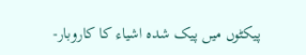پیکٹوں میں پیک شدہ اشیاء کا کاروبار-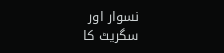نسوار اور سگریٹ کا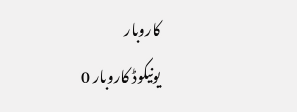کاروبار
یونیکوڈ کاروبار 0